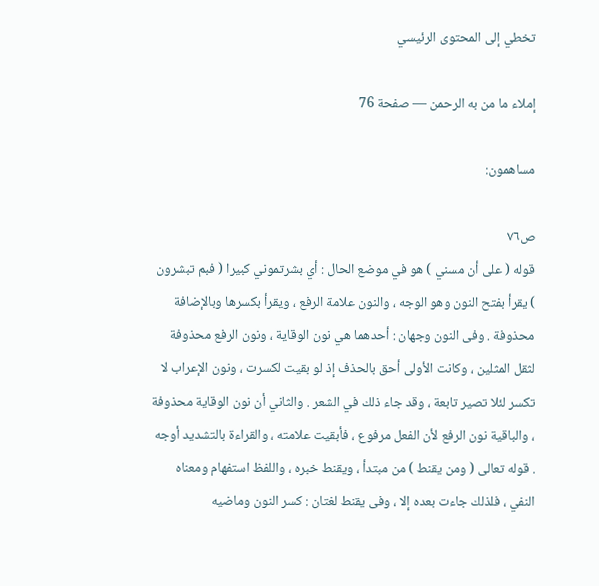تخطي إلى المحتوى الرئيسي

إملاء ما من به الرحمن — صفحة 76

مساهمون:

ص٧٦
قوله ( على أن مسني ) هو في موضع الحال : أي بشرتموني كبيرا ( فبم تبشرون ) يقرأ بفتح النون وهو الوجه ، والنون علامة الرفع ، ويقرأ بكسرها وبالإضافة محذوفة . وفى النون وجهان : أحدهما هي نون الوقاية ، ونون الرفع محذوفة لثقل المثلين ، وكانت الأولى أحق بالحذف إذ لو بقيت لكسرت ، ونون الإعراب لا تكسر لئلا تصير تابعة ، وقد جاء ذلك في الشعر . والثاني أن نون الوقاية محذوفة ، والباقية نون الرفع لأن الفعل مرفوع ، فأبقيت علامته ، والقراءة بالتشديد أوجه . قوله تعالى ( ومن يقنط ) من مبتدأ ، ويقنط خبره ، واللفظ استفهام ومعناه النفي ، فلذلك جاءت بعده إلا ، وفى يقنط لغتان : كسر النون وماضيه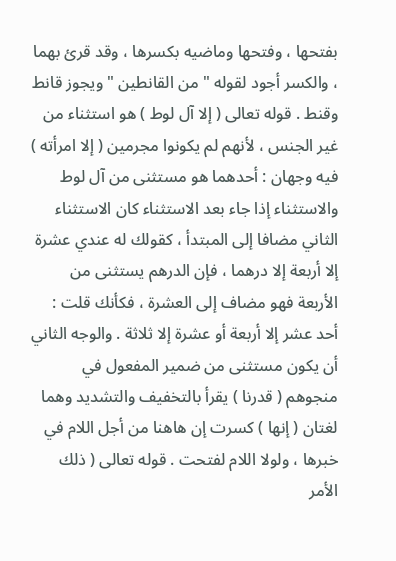بفتحها ، وفتحها وماضيه بكسرها ، وقد قرئ بهما ، والكسر أجود لقوله " من القانطين " ويجوز قانط وقنط . قوله تعالى ( إلا آل لوط ) هو استثناء من غير الجنس ، لأنهم لم يكونوا مجرمين ( إلا امرأته ) فيه وجهان : أحدهما هو مستثنى من آل لوط والاستثناء إذا جاء بعد الاستثناء كان الاستثناء الثاني مضافا إلى المبتدأ ، كقولك له عندي عشرة إلا أربعة إلا درهما ، فإن الدرهم يستثنى من الأربعة فهو مضاف إلى العشرة ، فكأنك قلت : أحد عشر إلا أربعة أو عشرة إلا ثلاثة . والوجه الثاني أن يكون مستثنى من ضمير المفعول في منجوهم ( قدرنا ) يقرأ بالتخفيف والتشديد وهما لغتان ( إنها ) كسرت إن هاهنا من أجل اللام في خبرها ، ولولا اللام لفتحت . قوله تعالى ( ذلك الأمر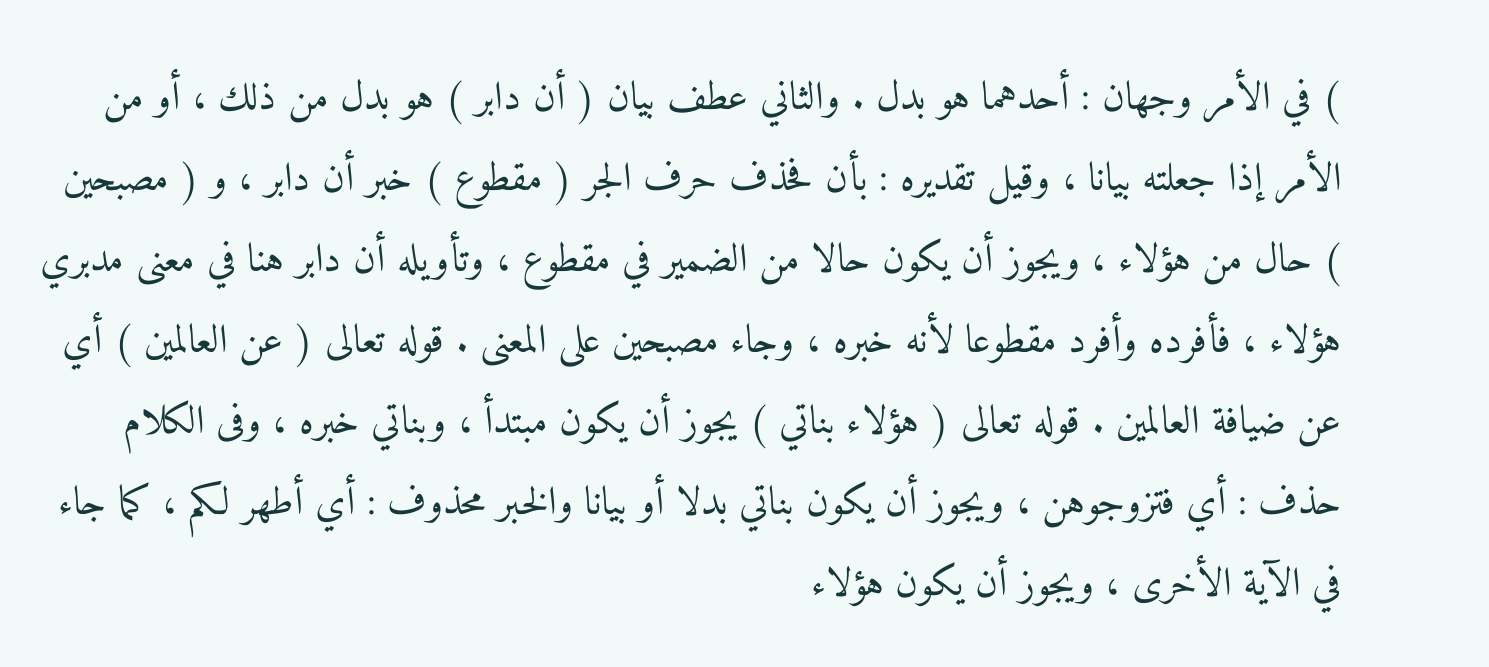) في الأمر وجهان : أحدهما هو بدل . والثاني عطف بيان ( أن دابر ) هو بدل من ذلك ، أو من الأمر إذا جعلته بيانا ، وقيل تقديره : بأن فحذف حرف الجر ( مقطوع ) خبر أن دابر ، و ( مصبحين ) حال من هؤلاء ، ويجوز أن يكون حالا من الضمير في مقطوع ، وتأويله أن دابر هنا في معنى مدبري هؤلاء ، فأفرده وأفرد مقطوعا لأنه خبره ، وجاء مصبحين على المعنى . قوله تعالى ( عن العالمين ) أي عن ضيافة العالمين . قوله تعالى ( هؤلاء بناتي ) يجوز أن يكون مبتدأ ، وبناتي خبره ، وفى الكلام حذف : أي فتزوجوهن ، ويجوز أن يكون بناتي بدلا أو بيانا والخبر محذوف : أي أطهر لكم ، كما جاء في الآية الأخرى ، ويجوز أن يكون هؤلاء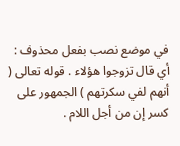في موضع نصب بفعل محذوف : أي قال تزوجوا هؤلاء . قوله تعالى ( أنهم لفي سكرتهم ) الجمهور على كسر إن من أجل اللام .